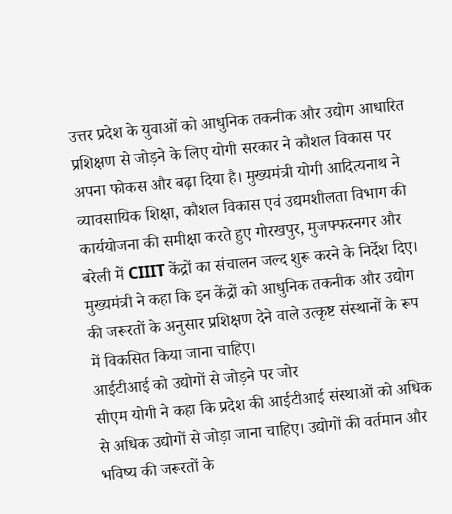उत्तर प्रदेश के युवाओं को आधुनिक तकनीक और उद्योग आधारित प्रशिक्षण से जोड़ने के लिए योगी सरकार ने कौशल विकास पर अपना फोकस और बढ़ा दिया है। मुख्यमंत्री योगी आदित्यनाथ ने व्यावसायिक शिक्षा, कौशल विकास एवं उद्यमशीलता विभाग की कार्ययोजना की समीक्षा करते हुए गोरखपुर, मुजफ्फरनगर और बरेली में CIIIT केंद्रों का संचालन जल्द शुरू करने के निर्देश दिए। मुख्यमंत्री ने कहा कि इन केंद्रों को आधुनिक तकनीक और उद्योग की जरूरतों के अनुसार प्रशिक्षण देने वाले उत्कृष्ट संस्थानों के रूप में विकसित किया जाना चाहिए।
आईटीआई को उद्योगों से जोड़ने पर जोर
सीएम योगी ने कहा कि प्रदेश की आईटीआई संस्थाओं को अधिक से अधिक उद्योगों से जोड़ा जाना चाहिए। उद्योगों की वर्तमान और भविष्य की जरूरतों के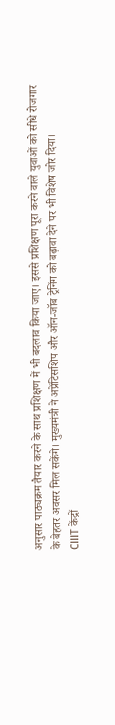अनुसार पाठ्यक्रम तैयार करने के साथ प्रशिक्षण में भी बदलाव किया जाए। इससे प्रशिक्षण पूरा करने वाले युवाओं को सीधे रोजगार के बेहतर अवसर मिल सकेंगे। मुख्यमंत्री ने अप्रेंटिसशिप और ऑन-जॉब ट्रेनिंग को बढ़ावा देने पर भी विशेष जोर दिया।
CIIIT केंद्रों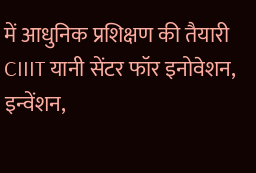में आधुनिक प्रशिक्षण की तैयारी
CIIIT यानी सेंटर फॉर इनोवेशन, इन्वेंशन,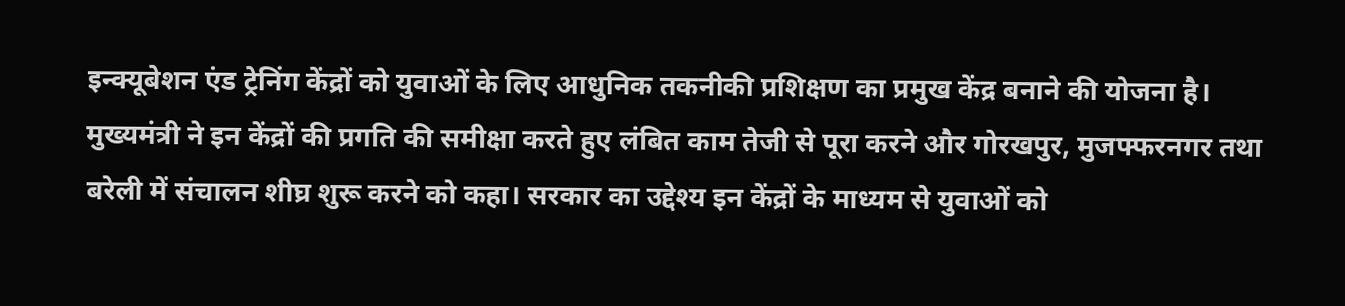इन्क्यूबेशन एंड ट्रेनिंग केंद्रों को युवाओं के लिए आधुनिक तकनीकी प्रशिक्षण का प्रमुख केंद्र बनाने की योजना है। मुख्यमंत्री ने इन केंद्रों की प्रगति की समीक्षा करते हुए लंबित काम तेजी से पूरा करने और गोरखपुर, मुजफ्फरनगर तथा बरेली में संचालन शीघ्र शुरू करने को कहा। सरकार का उद्देश्य इन केंद्रों के माध्यम से युवाओं को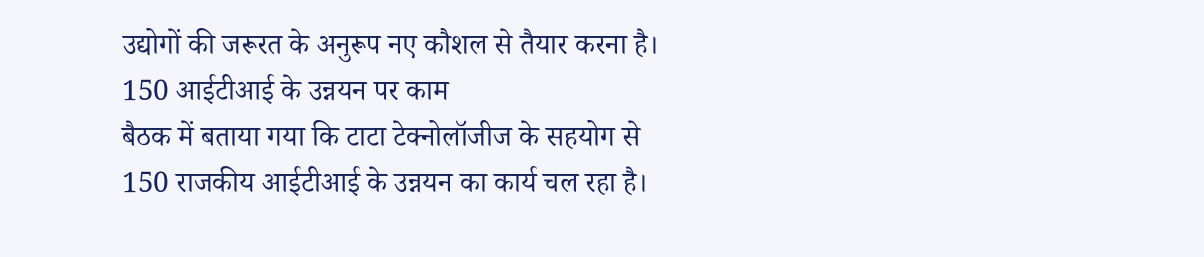उद्योगों की जरूरत के अनुरूप नए कौशल से तैयार करना है।
150 आईटीआई के उन्नयन पर काम
बैठक में बताया गया कि टाटा टेक्नोलॉजीज के सहयोग से 150 राजकीय आईटीआई के उन्नयन का कार्य चल रहा है।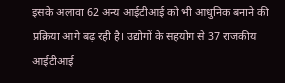इसके अलावा 62 अन्य आईटीआई को भी आधुनिक बनाने की प्रक्रिया आगे बढ़ रही है। उद्योगों के सहयोग से 37 राजकीय आईटीआई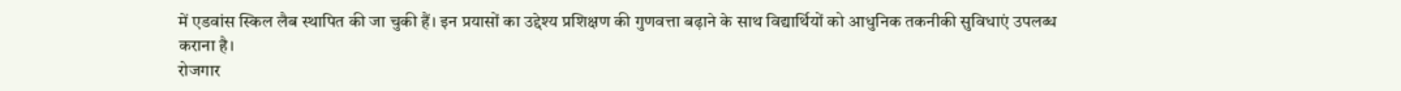में एडवांस स्किल लैब स्थापित की जा चुकी हैं। इन प्रयासों का उद्देश्य प्रशिक्षण की गुणवत्ता बढ़ाने के साथ विद्यार्थियों को आधुनिक तकनीकी सुविधाएं उपलब्ध कराना है।
रोजगार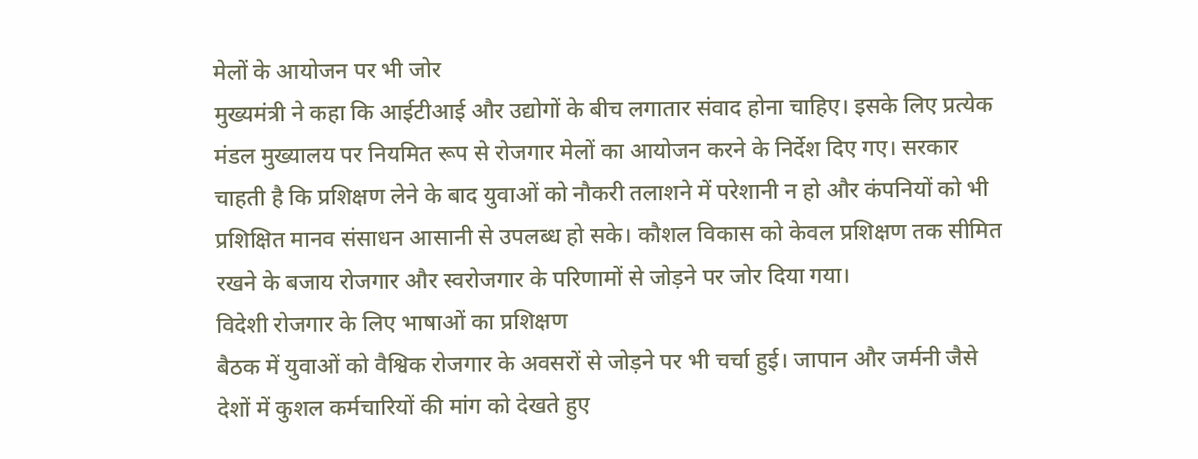मेलों के आयोजन पर भी जोर
मुख्यमंत्री ने कहा कि आईटीआई और उद्योगों के बीच लगातार संवाद होना चाहिए। इसके लिए प्रत्येक मंडल मुख्यालय पर नियमित रूप से रोजगार मेलों का आयोजन करने के निर्देश दिए गए। सरकार चाहती है कि प्रशिक्षण लेने के बाद युवाओं को नौकरी तलाशने में परेशानी न हो और कंपनियों को भी प्रशिक्षित मानव संसाधन आसानी से उपलब्ध हो सके। कौशल विकास को केवल प्रशिक्षण तक सीमित रखने के बजाय रोजगार और स्वरोजगार के परिणामों से जोड़ने पर जोर दिया गया।
विदेशी रोजगार के लिए भाषाओं का प्रशिक्षण
बैठक में युवाओं को वैश्विक रोजगार के अवसरों से जोड़ने पर भी चर्चा हुई। जापान और जर्मनी जैसे देशों में कुशल कर्मचारियों की मांग को देखते हुए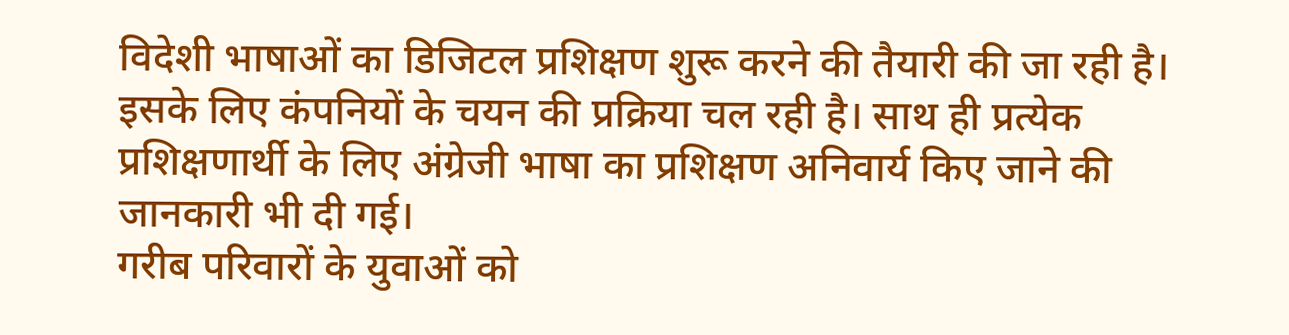विदेशी भाषाओं का डिजिटल प्रशिक्षण शुरू करने की तैयारी की जा रही है। इसके लिए कंपनियों के चयन की प्रक्रिया चल रही है। साथ ही प्रत्येक प्रशिक्षणार्थी के लिए अंग्रेजी भाषा का प्रशिक्षण अनिवार्य किए जाने की जानकारी भी दी गई।
गरीब परिवारों के युवाओं को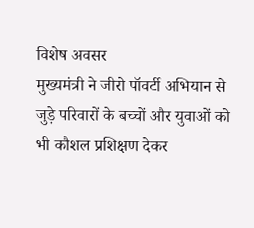विशेष अवसर
मुख्यमंत्री ने जीरो पॉवर्टी अभियान से जुड़े परिवारों के बच्चों और युवाओं को भी कौशल प्रशिक्षण देकर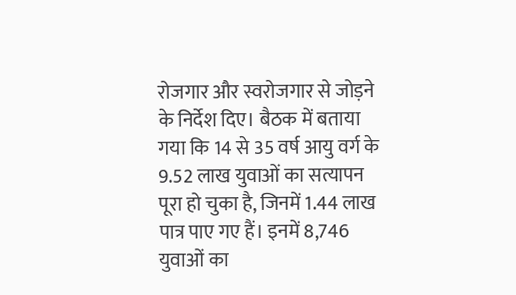रोजगार और स्वरोजगार से जोड़ने के निर्देश दिए। बैठक में बताया गया कि 14 से 35 वर्ष आयु वर्ग के 9.52 लाख युवाओं का सत्यापन पूरा हो चुका है, जिनमें 1.44 लाख पात्र पाए गए हैं। इनमें 8,746 युवाओं का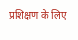प्रशिक्षण के लिए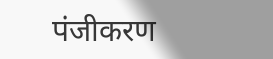पंजीकरण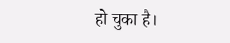हो चुका है।